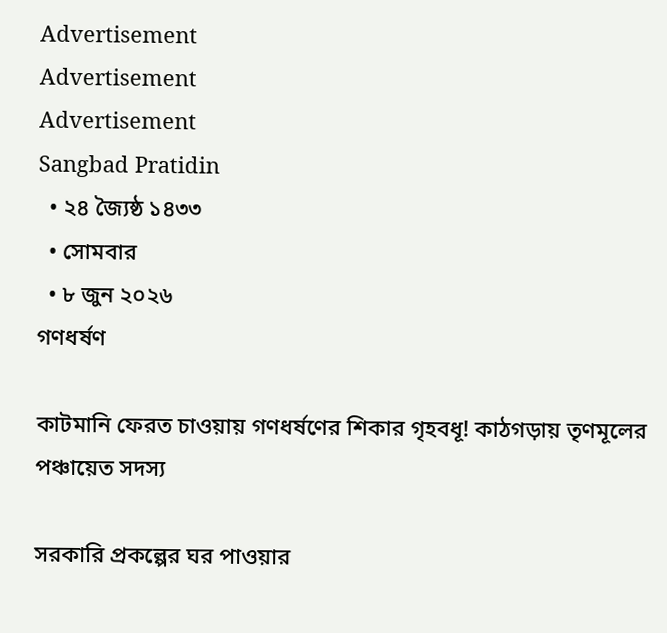Advertisement
Advertisement
Advertisement
Sangbad Pratidin
  • ২৪ জ্যৈষ্ঠ ১৪৩৩
  • সোমবার
  • ৮ জুন ২০২৬
গণধর্ষণ

কাটমানি ফেরত চাওয়ায় গণধর্ষণের শিকার গৃহবধূ! কাঠগড়ায় তৃণমূলের পঞ্চায়েত সদস্য

সরকারি প্রকল্পের ঘর পাওয়ার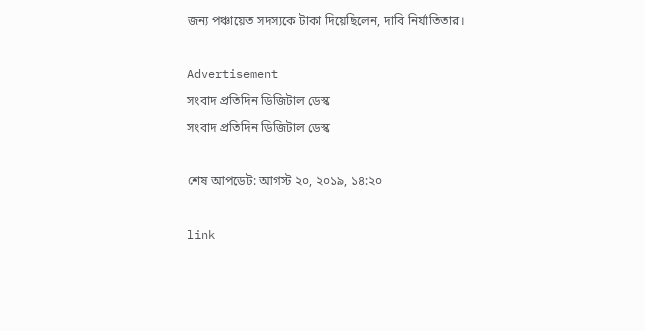জন্য পঞ্চায়েত সদস্যকে টাকা দিয়েছিলেন, দাবি নির্যাতিতার।

Advertisement
সংবাদ প্রতিদিন ডিজিটাল ডেস্ক
সংবাদ প্রতিদিন ডিজিটাল ডেস্ক

শেষ আপডেট: আগস্ট ২০, ২০১৯, ১৪:২০

link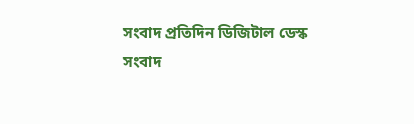সংবাদ প্রতিদিন ডিজিটাল ডেস্ক
সংবাদ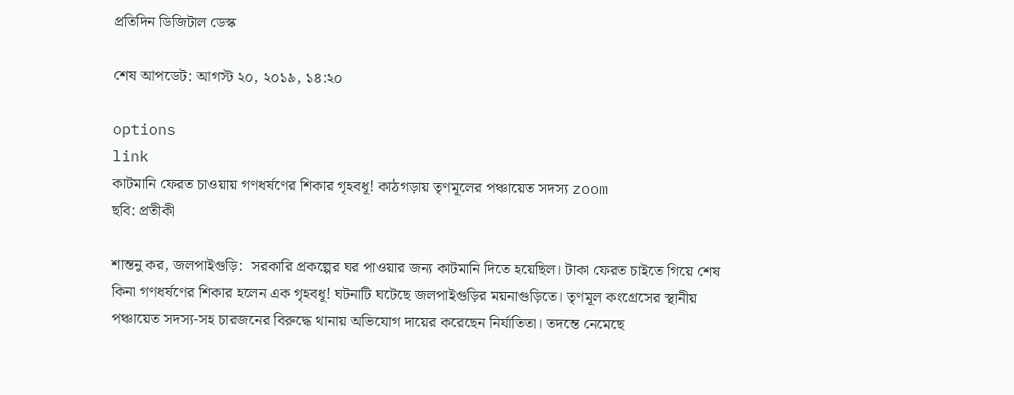প্রতিদিন ডিজিটাল ডেস্ক

শেষ আপডেট: আগস্ট ২০, ২০১৯, ১৪:২০

options
link
কাটমানি ফেরত চাওয়ায় গণধর্ষণের শিকার গৃহবধূ! কাঠগড়ায় তৃণমূলের পঞ্চায়েত সদস্য zoom
ছবি: প্রতীকী

শান্তনু কর, জলপাইগুড়ি:  সরকারি প্রকল্পের ঘর পাওয়ার জন্য কাটমানি দিতে হয়েছিল। টাকা ফেরত চাইতে গিয়ে শেষ কিনা গণধর্ষণের শিকার হলেন এক গৃহবধূ! ঘটনাটি ঘটেছে জলপাইগুড়ির ময়নাগুড়িতে। তৃণমূল কংগ্রেসের স্থানীয় পঞ্চায়েত সদস্য-সহ চারজনের বিরুদ্ধে থানায় অভিযোগ দায়ের করেছেন নির্যাতিতা। তদন্তে নেমেছে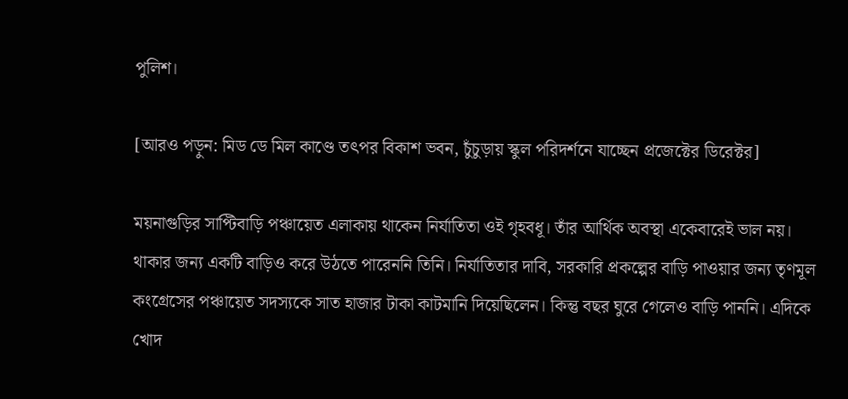পুলিশ।

[আরও পড়ুন: মিড ডে মিল কাণ্ডে তৎপর বিকাশ ভবন, চুঁচুড়ায় স্কুল পরিদর্শনে যাচ্ছেন প্রজেক্টের ডিরেক্টর]

ময়নাগুড়ির সাপ্টিবাড়ি পঞ্চায়েত এলাকায় থাকেন নির্যাতিতা ওই গৃহবধূ। তাঁর আর্থিক অবস্থা একেবারেই ভাল নয়। থাকার জন্য একটি বাড়িও করে উঠতে পারেননি তিনি। নির্যাতিতার দাবি, সরকারি প্রকল্পের বাড়ি পাওয়ার জন্য তৃণমূল কংগ্রেসের পঞ্চায়েত সদস্যকে সাত হাজার টাকা কাটমানি দিয়েছিলেন। কিন্তু বছর ঘুরে গেলেও বাড়ি পাননি। এদিকে খোদ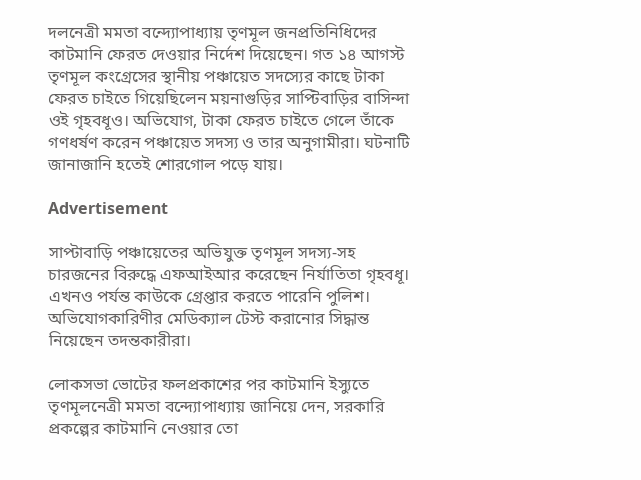দলনেত্রী মমতা বন্দ্যোপাধ্যায় তৃণমূল জনপ্রতিনিধিদের কাটমানি ফেরত দেওয়ার নির্দেশ দিয়েছেন। গত ১৪ আগস্ট তৃণমূল কংগ্রেসের স্থানীয় পঞ্চায়েত সদস্যের কাছে টাকা ফেরত চাইতে গিয়েছিলেন ময়নাগুড়ির সাপ্টিবাড়ির বাসিন্দা ওই গৃহবধূও। অভিযোগ, টাকা ফেরত চাইতে গেলে তাঁকে গণধর্ষণ করেন পঞ্চায়েত সদস্য ও তার অনুগামীরা। ঘটনাটি জানাজানি হতেই শোরগোল পড়ে যায়।

Advertisement

সাপ্টাবাড়ি পঞ্চায়েতের অভিযুক্ত তৃণমূল সদস্য-সহ চারজনের বিরুদ্ধে এফআইআর করেছেন নির্যাতিতা গৃহবধূ। এখনও পর্যন্ত কাউকে গ্রেপ্তার করতে পারেনি পুলিশ। অভিযোগকারিণীর মেডিক্যাল টেস্ট করানোর সিদ্ধান্ত নিয়েছেন তদন্তকারীরা।

লোকসভা ভোটের ফলপ্রকাশের পর কাটমানি ইস্যুতে তৃণমূলনেত্রী মমতা বন্দ্যোপাধ্যায় জানিয়ে দেন, সরকারি প্রকল্পের কাটমানি নেওয়ার তো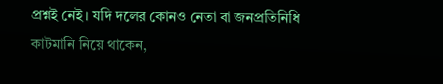প্রশ্নই নেই। যদি দলের কোনও নেতা বা জনপ্রতিনিধি কাটমানি নিয়ে থাকেন,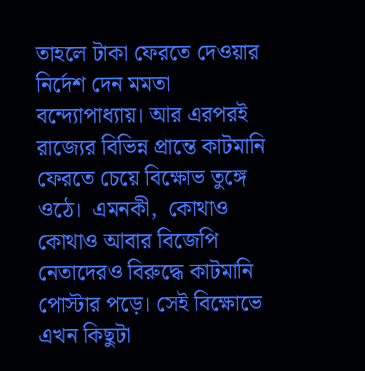তাহলে টাকা ফেরতে দেওয়ার নির্দেশ দেন মমতা বন্দ্যোপাধ্যায়। আর এরপরই রাজ্যের বিভিন্ন প্রান্তে কাটমানি ফেরতে চেয়ে বিক্ষোভ তুঙ্গে ওঠে।  এমনকী,  কোথাও কোথাও আবার বিজেপি নেতাদেরও বিরুদ্ধে কাটমানি পোস্টার পড়ে। সেই বিক্ষোভে এখন কিছুটা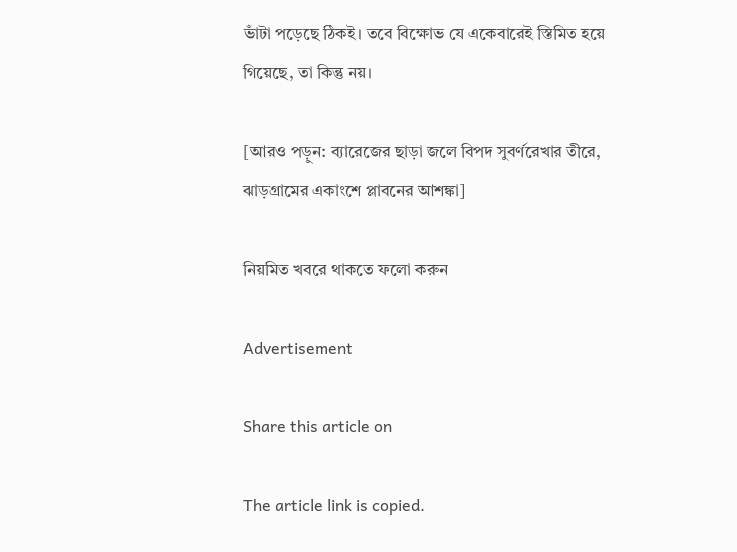ভাঁটা পড়েছে ঠিকই। তবে বিক্ষোভ যে একেবারেই স্তিমিত হয়ে গিয়েছে, তা কিন্তু নয়।

[আরও পড়ুন: ব্যারেজের ছাড়া জলে বিপদ সুবর্ণরেখার তীরে, ঝাড়গ্রামের একাংশে প্লাবনের আশঙ্কা]

নিয়মিত খবরে থাকতে ফলো করুন

Advertisement

Share this article on

The article link is copied.